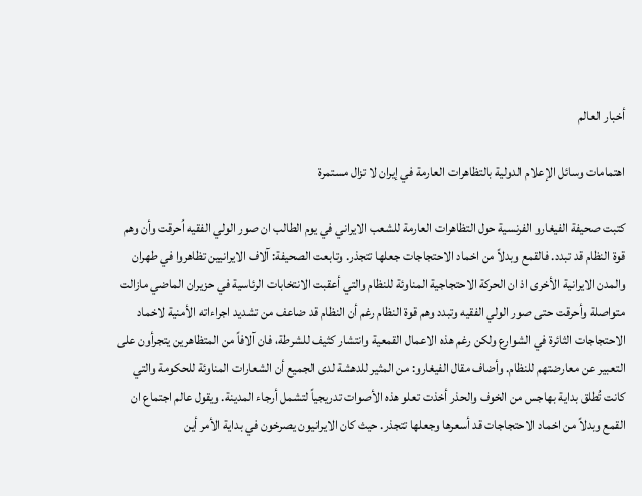أخبار العالم

اهتمامات وسائل الإعلام الدولية بالتظاهرات العارمة في إيران لا تزال مستمرة

کتبت صحيفة الفيغارو الفرنسية حول التظاهرات العارمة للشعب الايراني في يوم الطالب ان صور الولي الفقيه اُحرقت وأن وهم قوة النظام قد تبدد. فالقمع وبدلاً من اخماد الاحتجاجات جعلها تتجذر. وتابعت الصحيفة: آلاف الايرانيين تظاهروا في طهران والمدن الايرانية الأخری اذ ان الحرکة الاحتجاجية المناوئة للنظام والتي أعقبت الانتخابات الرئاسية في حزيران الماضي مازالت متواصلة وأحرقت حتی صور الولي الفقيه وتبدد وهم قوة النظام رغم أن النظام قد ضاعف من تشديد اجراءاته الأمنية لاخماد الاحتجاجات الثائرة في الشوارع ولکن رغم هذه الاعمال القمعية وانتشار کثيف للشرطة، فان آلافاً من المتظاهرين يتجرأون علی التعبير عن معارضتهم للنظام. وأضاف مقال الفيغارو: من المثير للدهشة لدی الجميع أن الشعارات المناوئة للحکومة والتي کانت تُطلق بداية بهاجس من الخوف والحذر أخذت تعلو هذه الأصوات تدريجياً لتشمل أرجاء المدينة. ويقول عالم اجتماع ان القمع وبدلاً من اخماد الاحتجاجات قد أسعرها وجعلها تتجذر. حيث کان الايرانيون يصرخون في بداية الأمر أين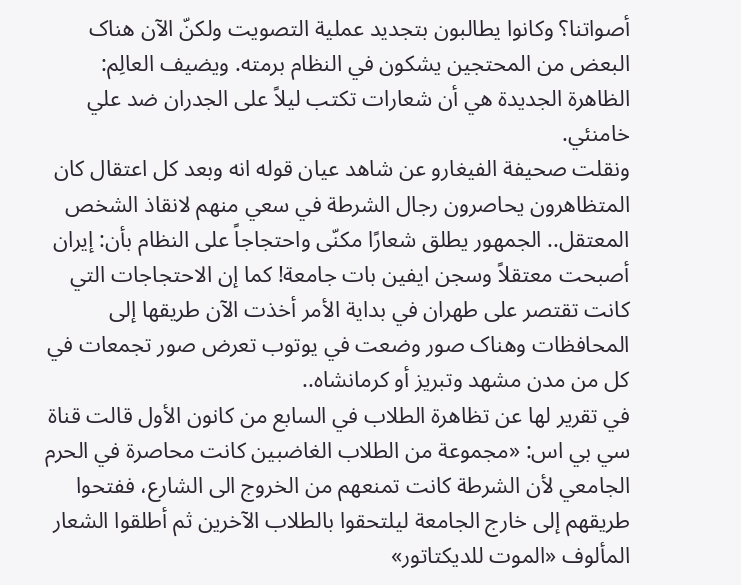أصواتنا؟ وکانوا يطالبون بتجديد عملية التصويت ولکنّ الآن هناک البعض من المحتجين يشکون في النظام برمته. ويضيف العالِم: الظاهرة الجديدة هي أن شعارات تکتب ليلاً علی الجدران ضد علي خامنئي.
ونقلت صحيفة الفيغارو عن شاهد عيان قوله انه وبعد کل اعتقال کان المتظاهرون يحاصرون رجال الشرطة في سعي منهم لانقاذ الشخص المعتقل.. الجمهور يطلق شعارًا مکنّی واحتجاجاً علی النظام بأن: إيران أصبحت معتقلاً وسجن ايفين بات جامعة! کما إن الاحتجاجات التي کانت تقتصر علی طهران في بداية الأمر أخذت الآن طريقها إلی المحافظات وهناک صور وضعت في يوتوب تعرض صور تجمعات في کل من مدن مشهد وتبريز أو کرمانشاه..
في تقرير لها عن تظاهرة الطلاب في السابع من کانون الأول قالت قناة سي بي اس: «مجموعة من الطلاب الغاضبين کانت محاصرة في الحرم الجامعي لأن الشرطة کانت تمنعهم من الخروج الی الشارع، ففتحوا طريقهم إلی خارج الجامعة ليلتحقوا بالطلاب الآخرين ثم أطلقوا الشعار المألوف «الموت للديکتاتور»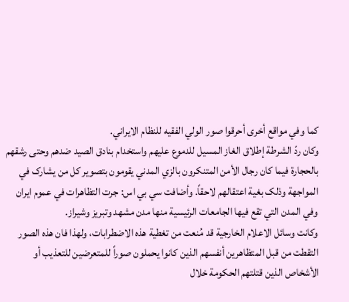کما وفي مواقع أخری أحرقوا صور الولي الفقيه للنظام الايراني.
وکان ردّ الشرطة إطلاق الغاز المسيل للدموع عليهم واستخدام بنادق الصيد ضدهم وحتی رشقهم بالحجارة فيما کان رجال الأمن المتنکرون بالزي المدني يقومون بتصوير کل من يشارک في المواجهة وذلک بغية اعتقالهم لاحقاً. وأضافت سي بي اس: جرت التظاهرات في عموم ايران وفي المدن التي تقع فيها الجامعات الرئيسية منها مدن مشهد وتبريز وشيراز.
وکانت وسائل الاعلام الخارجية قد مُنعت من تغطية هذه الاضطرابات، ولهذا فان هذه الصور التقطت من قبل المتظاهرين أنفسهم الذين کانوا يحملون صوراً للمتعرضين للتعذيب أو الأشخاص الذين قتلتهم الحکومة خلال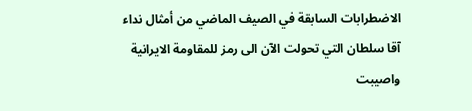الاضطرابات السابقة في الصيف الماضي من أمثال نداء آقا سلطان التي تحولت الآن الی رمز للمقاومة الايرانية واصيبت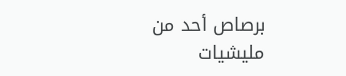برصاص أحد من مليشيات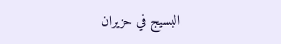البسيج في حزيران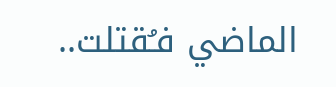الماضي فـُقتلت..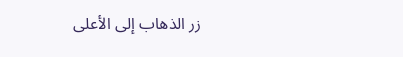زر الذهاب إلى الأعلى